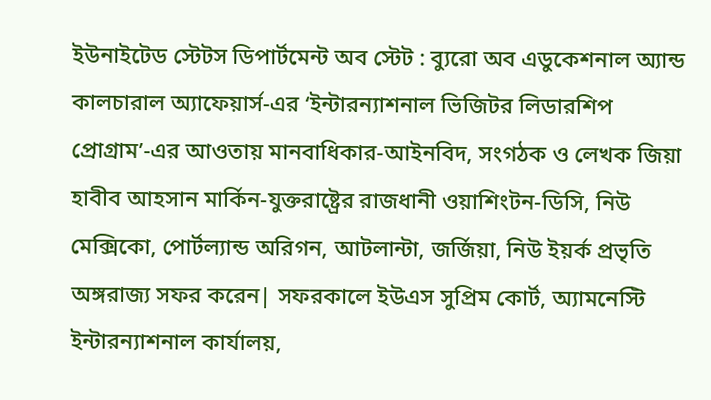ইউনাইটেড স্টেটস ডিপার্টমেন্ট অব স্টেট : ব্যুরো অব এডুকেশনাল অ্যান্ড কালচারাল অ্যাফেয়ার্স-এর ‘ইন্টারন্যাশনাল ভিজিটর লিডারশিপ প্রোগ্রাম’-এর আওতায় মানবাধিকার-আইনবিদ, সংগঠক ও লেখক জিয়া হাবীব আহসান মার্কিন-যুক্তরাষ্ট্রের রাজধানী ওয়াশিংটন-ডিসি, নিউ মেক্সিকো, পোর্টল্যান্ড অরিগন, আটলান্টা, জর্জিয়া, নিউ ইয়র্ক প্রভৃতি অঙ্গরাজ্য সফর করেন| সফরকালে ইউএস সুপ্রিম কোর্ট, অ্যামনেস্টি ইন্টারন্যাশনাল কার্যালয়,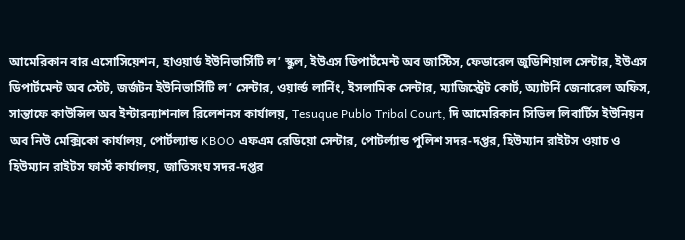আমেরিকান বার এসোসিয়েশন, হাওয়ার্ড ইউনিভার্সিটি ল’ স্কুল, ইউএস ডিপার্টমেন্ট অব জাস্টিস, ফেডারেল জুডিশিয়াল সেন্টার, ইউএস ডিপার্টমেন্ট অব স্টেট, জর্জটন ইউনিভার্সিটি ল’ সেন্টার, ওয়ার্ল্ড লার্নিং, ইসলামিক সেন্টার, ম্যাজিস্ট্রেট কোর্ট, অ্যাটর্নি জেনারেল অফিস, সান্তাফে কাউন্সিল অব ইন্টারন্যাশনাল রিলেশনস কার্যালয়, Tesuque Publo Tribal Court, দি আমেরিকান সিভিল লিবার্টিস ইউনিয়ন অব নিউ মেক্সিকো কার্যালয়, পোর্টল্যান্ড KBOO এফএম রেডিয়ো সেন্টার, পোটর্ল্যান্ড পুলিশ সদর-দপ্তর, হিউম্যান রাইটস ওয়াচ ও হিউম্যান রাইটস ফার্স্ট কার্যালয়, জাতিসংঘ সদর-দপ্তর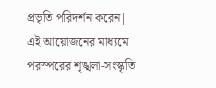প্রভৃতি পরিদর্শন করেন|
এই আয়োজনের মাধ্যমে পরস্পরের শৃঙ্খলা-সংস্কৃতি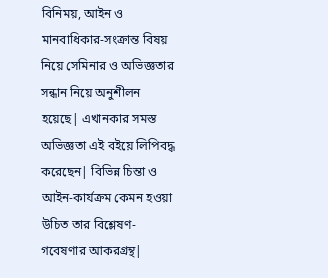বিনিময়, আইন ও মানবাধিকার-সংক্রান্ত বিষয় নিয়ে সেমিনার ও অভিজ্ঞতার সন্ধান নিয়ে অনুশীলন হয়েছে| এখানকার সমস্ত অভিজ্ঞতা এই বইয়ে লিপিবদ্ধ করেছেন| বিভিন্ন চিন্তা ও আইন-কার্যক্রম কেমন হওয়া উচিত তার বিশ্লেষণ-গবেষণার আকরগ্রন্থ|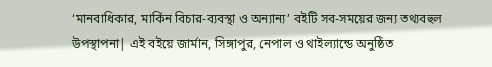‘মানবাধিকার, মার্কিন বিচার-ব্যবস্থা ও অন্যান্য’ বইটি সব-সময়ের জন্য তথ্যবহুল উপস্থাপনা| এই বইয়ে জার্মান, সিঙ্গাপুর, নেপাল ও থাইল্যান্ডে অনুষ্ঠিত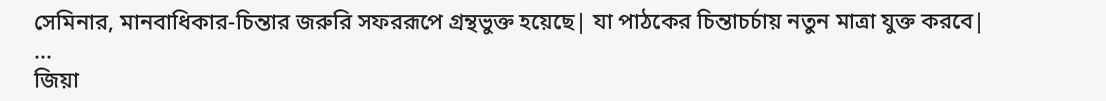সেমিনার, মানবাধিকার-চিন্তার জরুরি সফররূপে গ্রন্থভুক্ত হয়েছে| যা পাঠকের চিন্তাচর্চায় নতুন মাত্রা যুক্ত করবে|
...
জিয়া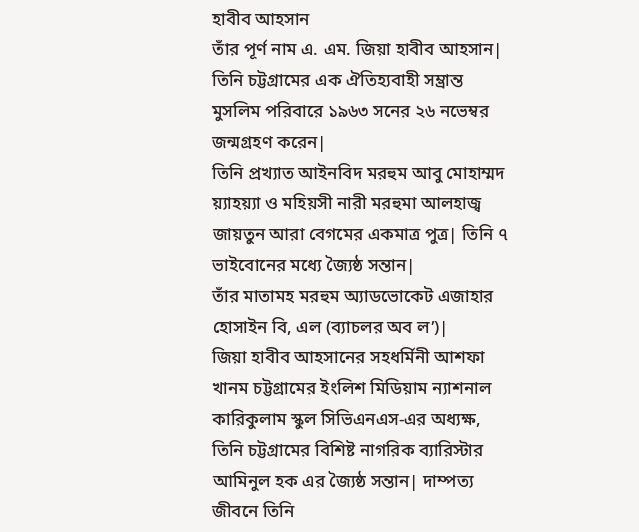হাবীব আহসান
তাঁর পূর্ণ নাম এ. এম. জিয়া হাবীব আহসান|
তিনি চট্টগ্রামের এক ঐতিহ্যবাহী সম্ভ্রান্ত মুসলিম পরিবারে ১৯৬৩ সনের ২৬ নভেম্বর জন্মগ্রহণ করেন|
তিনি প্রখ্যাত আইনবিদ মরহুম আবু মোহাম্মদ য়্যাহয়্যা ও মহিয়সী নারী মরহুমা আলহাজ্ব জায়তুন আরা বেগমের একমাত্র পুত্র| তিনি ৭ ভাইবোনের মধ্যে জ্যৈষ্ঠ সন্তান|
তাঁর মাতামহ মরহুম অ্যাডভোকেট এজাহার হোসাইন বি, এল (ব্যাচলর অব ল’)|
জিয়া হাবীব আহসানের সহধর্মিনী আশফা খানম চট্টগ্রামের ইংলিশ মিডিয়াম ন্যাশনাল কারিকুলাম স্কুল সিভিএনএস-এর অধ্যক্ষ, তিনি চট্টগ্রামের বিশিষ্ট নাগরিক ব্যারিস্টার আমিনুল হক এর জ্যৈষ্ঠ সন্তান| দাম্পত্য জীবনে তিনি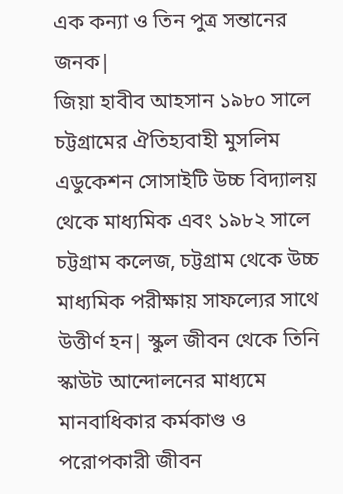এক কন্যা ও তিন পুত্র সন্তানের জনক|
জিয়া হাবীব আহসান ১৯৮০ সালে চট্টগ্রামের ঐতিহ্যবাহী মুসলিম এডুকেশন সোসাইটি উচ্চ বিদ্যালয় থেকে মাধ্যমিক এবং ১৯৮২ সালে চট্টগ্রাম কলেজ, চট্টগ্রাম থেকে উচ্চ মাধ্যমিক পরীক্ষায় সাফল্যের সাথে উত্তীর্ণ হন| স্কুল জীবন থেকে তিনি স্কাউট আন্দোলনের মাধ্যমে মানবাধিকার কর্মকাণ্ড ও পরোপকারী জীবন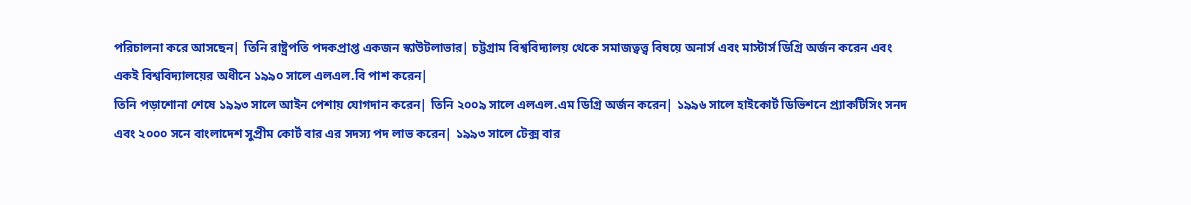পরিচালনা করে আসছেন| তিনি রাষ্ট্রপতি পদকপ্রাপ্ত একজন স্কাউটলাভার| চট্টগ্রাম বিশ্ববিদ্যালয় থেকে সমাজত্বত্ত্ব বিষয়ে অনার্স এবং মাস্টার্স ডিগ্রি অর্জন করেন এবং একই বিশ্ববিদ্যালয়ের অধীনে ১৯৯০ সালে এলএল.বি পাশ করেন|
তিনি পড়াশোনা শেষে ১৯৯৩ সালে আইন পেশায় যোগদান করেন| তিনি ২০০৯ সালে এলএল.এম ডিগ্রি অর্জন করেন| ১৯৯৬ সালে হাইকোর্ট ডিভিশনে প্র্যাকটিসিং সনদ এবং ২০০০ সনে বাংলাদেশ সুপ্রীম কোর্ট বার এর সদস্য পদ লাভ করেন| ১৯৯৩ সালে টেক্স বার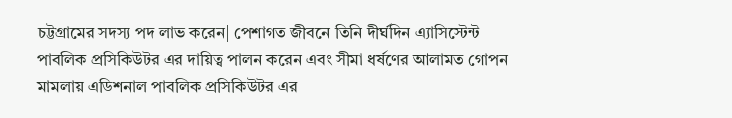চট্টগ্রামের সদস্য পদ লাভ করেন| পেশাগত জীবনে তিনি দীর্ঘদিন এ্যাসিস্টেন্ট পাবলিক প্রসিকিউটর এর দায়িত্ব পালন করেন এবং সীমা ধর্ষণের আলামত গোপন মামলায় এডিশনাল পাবলিক প্রসিকিউটর এর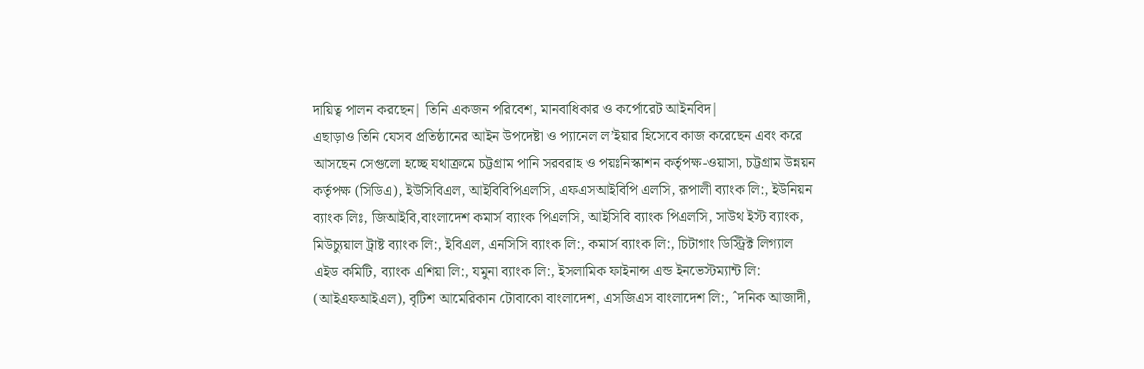দায়িত্ব পালন করছেন| তিনি একজন পরিবেশ, মানবাধিকার ও কর্পোরেট আইনবিদ|
এছাড়াও তিনি যেসব প্রতিষ্ঠানের আইন উপদেষ্টা ও প্যানেল ল’ইয়ার হিসেবে কাজ করেছেন এবং করে আসছেন সেগুলো হচ্ছে যথাক্রমে চট্টগ্রাম পানি সরবরাহ ও পয়ঃনিস্কাশন কর্তৃপক্ষ-ওয়াসা, চট্টগ্রাম উন্নয়ন কর্তৃপক্ষ (সিডিএ), ইউসিবিএল, আইবিবিপিএলসি, এফএসআইবিপি এলসি, রূপালী ব্যাংক লি:, ইউনিয়ন ব্যাংক লিঃ, জিআইবি,বাংলাদেশ কমার্স ব্যাংক পিএলসি, আইসিবি ব্যাংক পিএলসি, সাউথ ইস্ট ব্যাংক, মিউচ্যুয়াল ট্রাষ্ট ব্যাংক লি:, ইবিএল, এনসিসি ব্যাংক লি:, কমার্স ব্যাংক লি:, চিটাগাং ডিস্ট্রিক্ট লিগ্যাল এইড কমিটি, ব্যাংক এশিয়া লি:, যমুনা ব্যাংক লি:, ইসলামিক ফাইনান্স এন্ড ইনভেস্টম্যান্ট লি: (আইএফআইএল), বৃটিশ আমেরিকান টোবাকো বাংলাদেশ, এসজিএস বাংলাদেশ লি:, ˆদনিক আজাদী,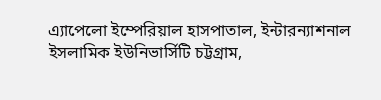এ্যাপেলো ইম্পেরিয়াল হাসপাতাল, ইন্টারন্যাশনাল ইসলামিক ইউনিভার্সিটি চট্টগ্রাম,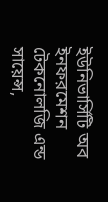ইউনিভার্সিটি অব ইনফরমেশন টেকনোলজি এন্ড সায়েন্স,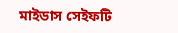মাইডাস সেইফটি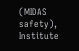(MIDAS safety), Institute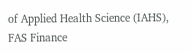of Applied Health Science (IAHS), FAS Finance